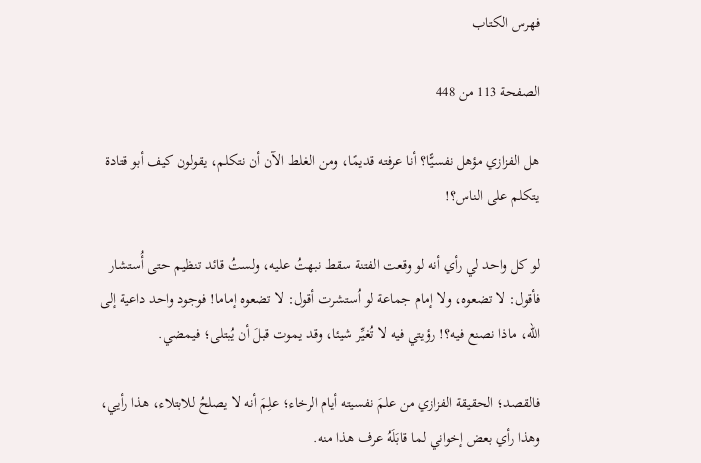فهرس الكتاب

الصفحة 113 من 448

هل الفزازي مؤهل نفسيًّا؟ أنا عرفته قديمًا، ومن الغلط الآن أن نتكلم، يقولون كيف أبو قتادة يتكلم على الناس؟!

لو كل واحد لي رأي أنه لو وقعت الفتنة سقط نبهتُ عليه، ولستُ قائد تنظيم حتى أُستشار فأقول: لا تضعوه، ولا إمام جماعة لو اُستشرت أقول: لا تضعوه إماما! فوجود واحد داعية إلى الله، ماذا نصنع فيه؟! رؤيتي فيه لا تُغيِّر شيئا، وقد يموت قبلَ أن يُبتلى؛ فيمضي.

فالقصد؛ الحقيقة الفزازي من علمَ نفسيته أيام الرخاء؛ علِمَ أنه لا يصلحُ للابتلاء، هذا رأيي، وهذا رأي بعض إخواني لما قابَلَهُ عرف هذا منه.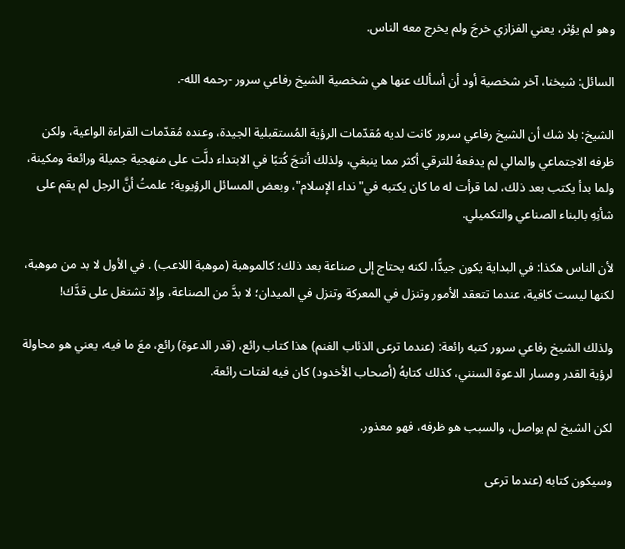وهو لم يؤثر، يعني الفزازي خرجَ ولم يخرج معه الناس.

السائل: شيخنا، آخر شخصية أود أن أسألك عنها هي شخصية الشيخ رفاعي سرور -رحمه الله-.

الشيخ: بلا شك أن الشيخ رفاعي سرور كانت لديه مُقدّمات الرؤية المُستقبلية الجيدة، وعنده مُقدّمات القراءة الواعية، ولكن ظرفه الاجتماعي والمالي لم يدفعهُ للترقي أكثر مما ينبغي، ولذلك أنتجَ كُتبًا في الابتداء دلَّت على منهجية جميلة ورائعة ومكينة، ولما بدأ يكتب بعد ذلك، لما قرأت له ما كان يكتبه في"نداء الإسلام"، وبعض المسائل الرؤيوية؛ علمتُ أنَّ الرجل لم يقم على شأنِهِ بالبناء الصناعي والتكميلي.

لأن الناس هكذا: في البداية يكون جيدًّا، لكنه يحتاج إلى صناعة بعد ذلك؛ كالموهبة (موهبة اللاعب) . في الأول لا بد من موهبة، لكنها ليست كافية، عندما تتعقد الأمور وتنزل في المعركة وتنزل في الميدان؛ لا بدَّ من الصناعة، وإلا تشتغل على قدَّك!

ولذلك الشيخ رفاعي سرور كتبه رائعة: (عندما ترعى الذئاب الغنم) هذا كتاب رائع، (قدر الدعوة) رائع، معَ ما فيه، يعني هو محاولة لرؤية القدر ومسار الدعوة السنني، كذلك كتابهُ (أصحاب الأخدود) كان فيه لفتات رائعة.

لكن الشيخ لم يواصل، والسبب هو ظرفه، فهو معذور.

وسيكون كتابه (عندما ترعى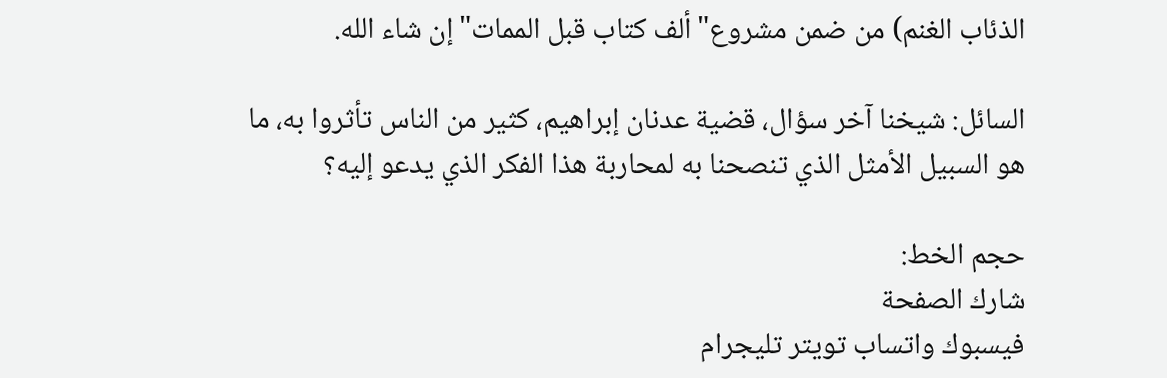الذئاب الغنم) من ضمن مشروع"ألف كتاب قبل الممات"إن شاء الله.

السائل: شيخنا آخر سؤال، قضية عدنان إبراهيم، كثير من الناس تأثروا به، ما هو السبيل الأمثل الذي تنصحنا به لمحاربة هذا الفكر الذي يدعو إليه؟

حجم الخط:
شارك الصفحة
فيسبوك واتساب تويتر تليجرام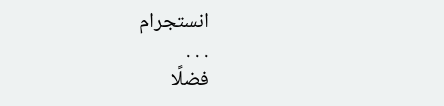انستجرام
. . .
فضلًا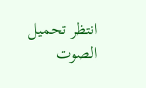انتظر تحميل الصوت